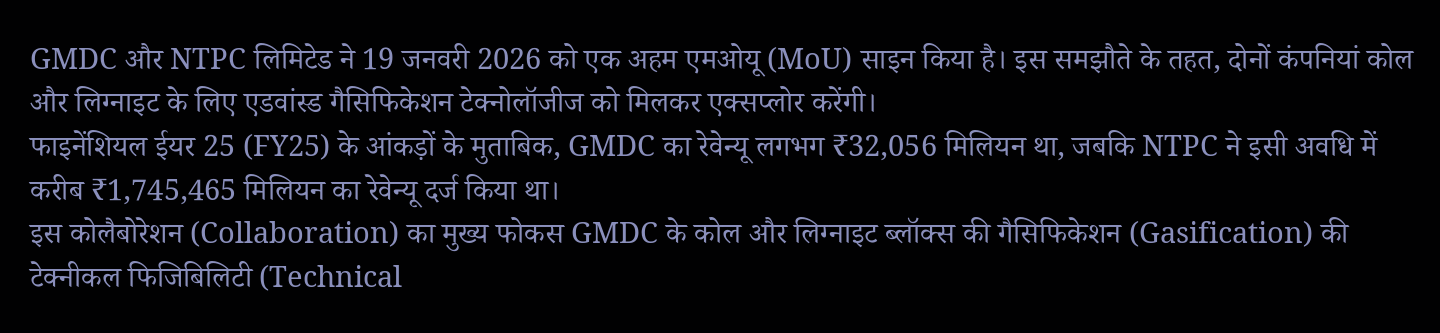GMDC और NTPC लिमिटेड ने 19 जनवरी 2026 को एक अहम एमओयू (MoU) साइन किया है। इस समझौते के तहत, दोनों कंपनियां कोल और लिग्नाइट के लिए एडवांस्ड गैसिफिकेशन टेक्नोलॉजीज को मिलकर एक्सप्लोर करेंगी।
फाइनेंशियल ईयर 25 (FY25) के आंकड़ों के मुताबिक, GMDC का रेवेन्यू लगभग ₹32,056 मिलियन था, जबकि NTPC ने इसी अवधि में करीब ₹1,745,465 मिलियन का रेवेन्यू दर्ज किया था।
इस कोलैबोरेशन (Collaboration) का मुख्य फोकस GMDC के कोल और लिग्नाइट ब्लॉक्स की गैसिफिकेशन (Gasification) की टेक्नीकल फिजिबिलिटी (Technical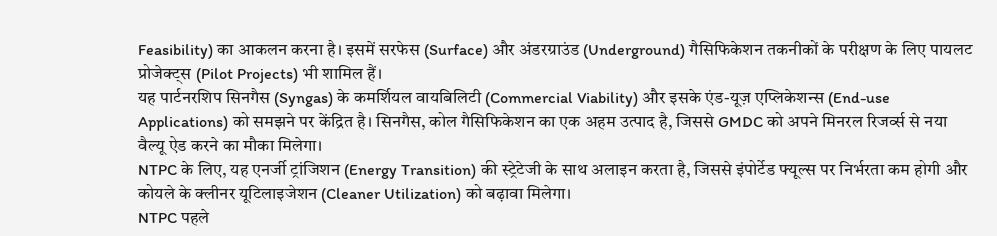Feasibility) का आकलन करना है। इसमें सरफेस (Surface) और अंडरग्राउंड (Underground) गैसिफिकेशन तकनीकों के परीक्षण के लिए पायलट प्रोजेक्ट्स (Pilot Projects) भी शामिल हैं।
यह पार्टनरशिप सिनगैस (Syngas) के कमर्शियल वायबिलिटी (Commercial Viability) और इसके एंड-यूज़ एप्लिकेशन्स (End-use Applications) को समझने पर केंद्रित है। सिनगैस, कोल गैसिफिकेशन का एक अहम उत्पाद है, जिससे GMDC को अपने मिनरल रिजर्व्स से नया वैल्यू ऐड करने का मौका मिलेगा।
NTPC के लिए, यह एनर्जी ट्रांजिशन (Energy Transition) की स्ट्रेटेजी के साथ अलाइन करता है, जिससे इंपोर्टेड फ्यूल्स पर निर्भरता कम होगी और कोयले के क्लीनर यूटिलाइजेशन (Cleaner Utilization) को बढ़ावा मिलेगा।
NTPC पहले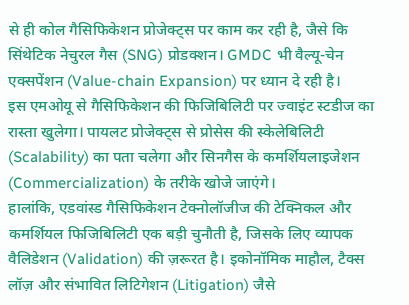से ही कोल गैसिफिकेशन प्रोजेक्ट्स पर काम कर रही है, जैसे कि सिंथेटिक नेचुरल गैस (SNG) प्रोडक्शन। GMDC भी वैल्यू-चेन एक्सपेंशन (Value-chain Expansion) पर ध्यान दे रही है।
इस एमओयू से गैसिफिकेशन की फिजिबिलिटी पर ज्वाइंट स्टडीज का रास्ता खुलेगा। पायलट प्रोजेक्ट्स से प्रोसेस की स्केलेबिलिटी (Scalability) का पता चलेगा और सिनगैस के कमर्शियलाइजेशन (Commercialization) के तरीके खोजे जाएंगे।
हालांकि, एडवांस्ड गैसिफिकेशन टेक्नोलॉजीज की टेक्निकल और कमर्शियल फिजिबिलिटी एक बड़ी चुनौती है, जिसके लिए व्यापक वैलिडेशन (Validation) की ज़रूरत है। इकोनॉमिक माहौल, टैक्स लॉज़ और संभावित लिटिगेशन (Litigation) जैसे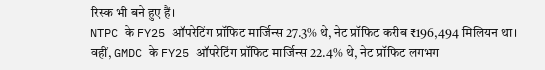रिस्क भी बने हुए हैं।
NTPC के FY25 ऑपरेटिंग प्रॉफिट मार्जिन्स 27.3% थे, नेट प्रॉफिट करीब ₹196,494 मिलियन था। वहीं, GMDC के FY25 ऑपरेटिंग प्रॉफिट मार्जिन्स 22.4% थे, नेट प्रॉफिट लगभग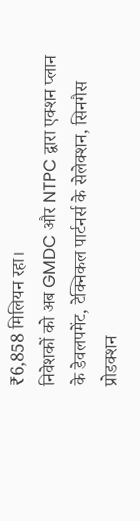₹6,858 मिलियन रहा।
निवेशकों को अब GMDC और NTPC द्वारा एक्शन प्लान के डेवलपमेंट, टेक्निकल पार्टनर्स के सेलेक्शन, सिनगैस प्रोडक्शन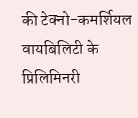की टेक्नो-कमर्शियल वायबिलिटी के प्रिलिमिनरी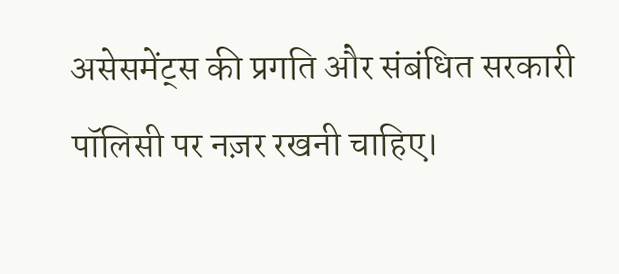असेसमेंट्स की प्रगति और संबंधित सरकारी पॉलिसी पर नज़र रखनी चाहिए।